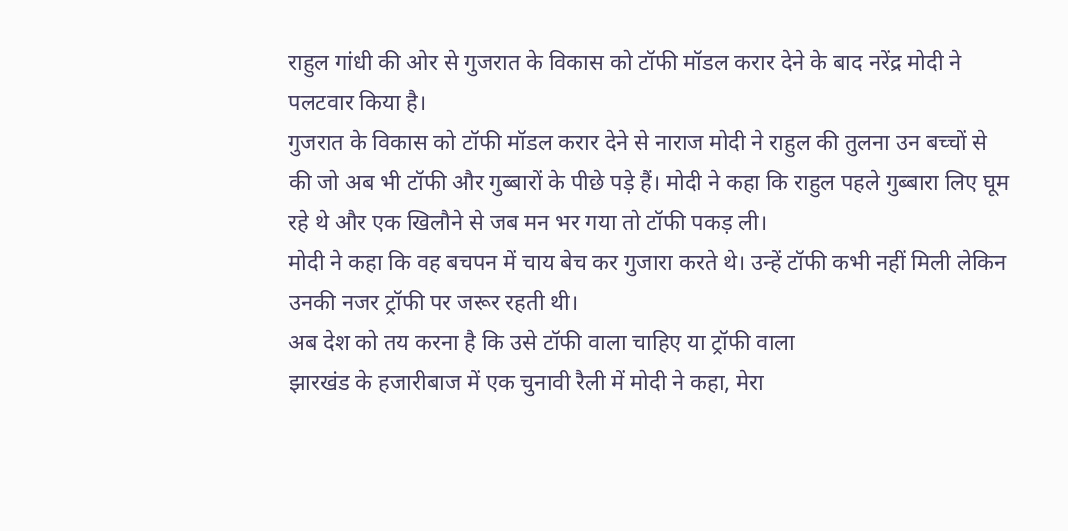राहुल गांधी की ओर से गुजरात के विकास को टॉफी मॉडल करार देने के बाद नरेंद्र मोदी ने पलटवार किया है।
गुजरात के विकास को टॉफी मॉडल करार देने से नाराज मोदी ने राहुल की तुलना उन बच्चों से की जो अब भी टॉफी और गुब्बारों के पीछे पड़े हैं। मोदी ने कहा कि राहुल पहले गुब्बारा लिए घूम रहे थे और एक खिलौने से जब मन भर गया तो टॉफी पकड़ ली।
मोदी ने कहा कि वह बचपन में चाय बेच कर गुजारा करते थे। उन्हें टॉफी कभी नहीं मिली लेकिन उनकी नजर ट्रॉफी पर जरूर रहती थी।
अब देश को तय करना है कि उसे टॉफी वाला चाहिए या ट्रॉफी वाला
झारखंड के हजारीबाज में एक चुनावी रैली में मोदी ने कहा, मेरा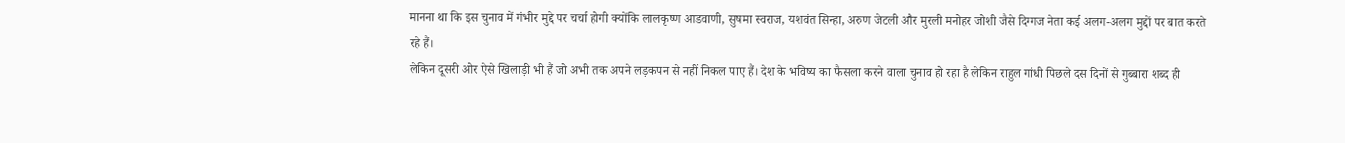मानना था कि इस चुनाव में गंभीर मुद्दे पर चर्चा होगी क्योंकि लालकृष्ण आडवाणी, सुषमा स्वराज, यशवंत सिन्हा, अरुण जेटली और मुरली मनोहर जोशी जैसे दिग्गज नेता कई अलग-अलग मुद्दों पर बात करते रहे हैं।
लेकिन दूसरी ओर ऐसे खिलाड़ी भी हैं जो अभी तक अपने लड़कपन से नहीं निकल पाए हैं। देश के भविष्य का फैसला करने वाला चुनाव हो रहा है लेकिन राहुल गांधी पिछले दस दिनों से गुब्बारा शब्द ही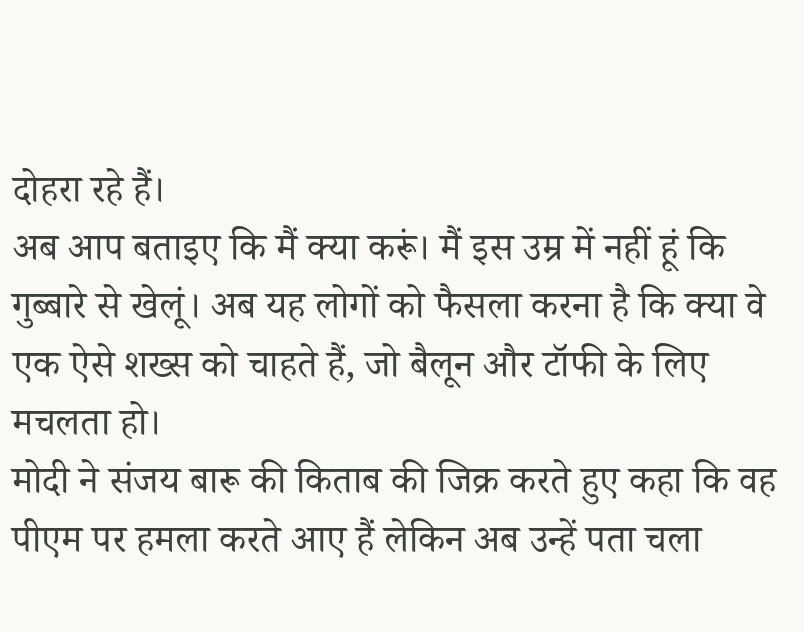दोहरा रहे हैं।
अब आप बताइए कि मैं क्या करूं। मैं इस उम्र में नहीं हूं कि गुब्बारे से खेलूं। अब यह लोगों को फैसला करना है कि क्या वे एक ऐसे शख्स को चाहते हैं, जो बैलून और टॉफी के लिए मचलता हो।
मोदी ने संजय बारू की किताब की जिक्र करते हुए कहा कि वह पीएम पर हमला करते आए हैं लेकिन अब उन्हें पता चला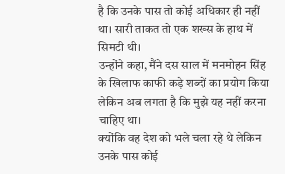है कि उनके पास तो कोई अधिकार ही नहीं था। सारी ताकत तो एक शख्स के हाथ में सिमटी थी।
उन्होंने कहा, मैंने दस साल में मनमोहन सिंह के खिलाफ काफी कड़े शब्दों का प्रयोग किया लेकिन अब लगता है कि मुझे यह नहीं करना चाहिए था।
क्योंकि वह देश को भले चला रहे थे लेकिन उनके पास कोई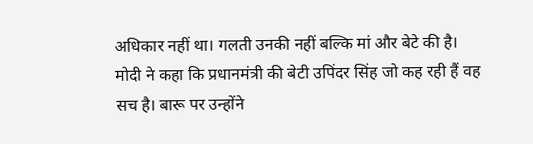अधिकार नहीं था। गलती उनकी नहीं बल्कि मां और बेटे की है।
मोदी ने कहा कि प्रधानमंत्री की बेटी उपिंदर सिंह जो कह रही हैं वह सच है। बारू पर उन्होंने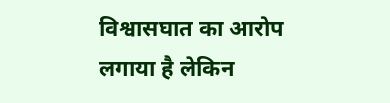विश्वासघात का आरोप लगाया है लेकिन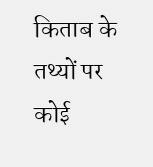किताब के तथ्यों पर कोई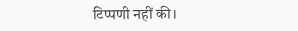टिप्पणी नहीं की।